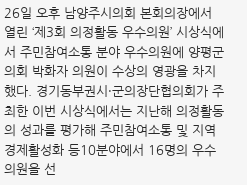26일 오후 남양주시의회 본회의장에서 열린 ‘제3회 의정활동 우수의원’ 시상식에서 주민참여소통 분야 우수의원에 양평군의회 박화자 의원이 수상의 영광을 차지했다. 경기동부권시·군의장단협의회가 주최한 이번 시상식에서는 지난해 의정활동의 성과를 평가해 주민참여소통 및 지역경제활성화 등10분야에서 16명의 우수의원을 선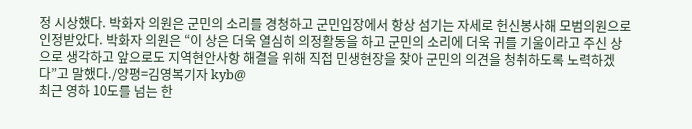정 시상했다. 박화자 의원은 군민의 소리를 경청하고 군민입장에서 항상 섬기는 자세로 헌신봉사해 모범의원으로 인정받았다. 박화자 의원은 “이 상은 더욱 열심히 의정활동을 하고 군민의 소리에 더욱 귀를 기울이라고 주신 상으로 생각하고 앞으로도 지역현안사항 해결을 위해 직접 민생현장을 찾아 군민의 의견을 청취하도록 노력하겠다”고 말했다./양평=김영복기자 kyb@
최근 영하 10도를 넘는 한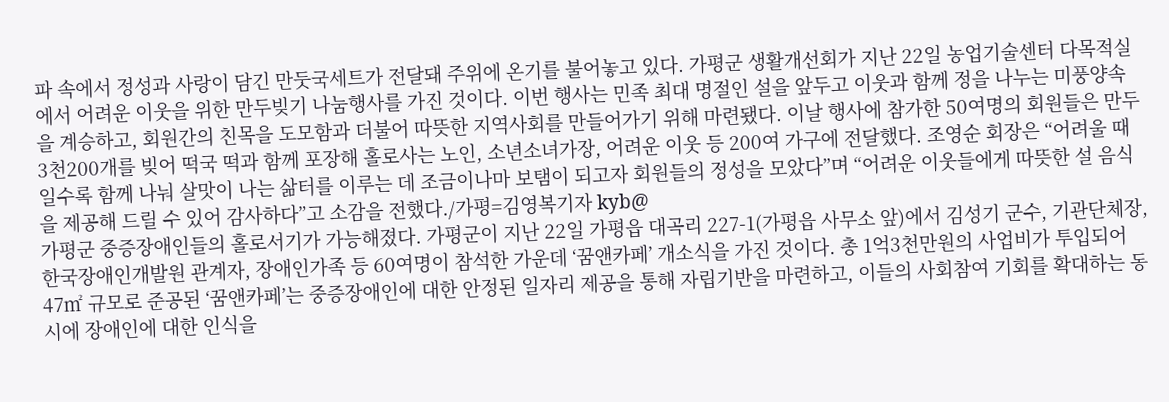파 속에서 정성과 사랑이 담긴 만둣국세트가 전달돼 주위에 온기를 불어놓고 있다. 가평군 생활개선회가 지난 22일 농업기술센터 다목적실에서 어려운 이웃을 위한 만두빚기 나눔행사를 가진 것이다. 이번 행사는 민족 최대 명절인 설을 앞두고 이웃과 함께 정을 나누는 미풍양속을 계승하고, 회원간의 친목을 도모함과 더불어 따뜻한 지역사회를 만들어가기 위해 마련됐다. 이날 행사에 참가한 50여명의 회원들은 만두 3천200개를 빚어 떡국 떡과 함께 포장해 홀로사는 노인, 소년소녀가장, 어려운 이웃 등 200여 가구에 전달했다. 조영순 회장은 “어려울 때일수록 함께 나눠 살맛이 나는 삶터를 이루는 데 조금이나마 보탬이 되고자 회원들의 정성을 모았다”며 “어려운 이웃들에게 따뜻한 설 음식을 제공해 드릴 수 있어 감사하다”고 소감을 전했다./가평=김영복기자 kyb@
가평군 중증장애인들의 홀로서기가 가능해졌다. 가평군이 지난 22일 가평읍 대곡리 227-1(가평읍 사무소 앞)에서 김성기 군수, 기관단체장, 한국장애인개발원 관계자, 장애인가족 등 60여명이 참석한 가운데 ‘꿈앤카페’ 개소식을 가진 것이다. 총 1억3천만원의 사업비가 투입되어 47㎡ 규모로 준공된 ‘꿈앤카페’는 중증장애인에 대한 안정된 일자리 제공을 통해 자립기반을 마련하고, 이들의 사회참여 기회를 확대하는 동시에 장애인에 대한 인식을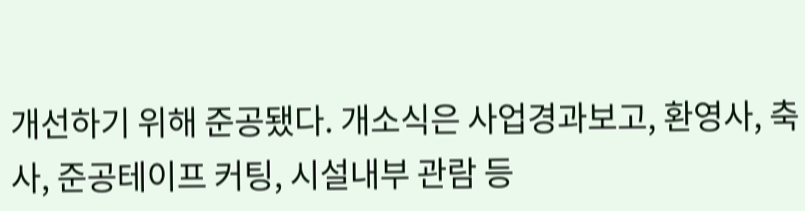개선하기 위해 준공됐다. 개소식은 사업경과보고, 환영사, 축사, 준공테이프 커팅, 시설내부 관람 등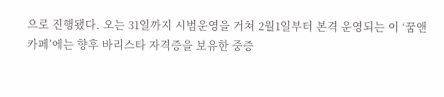으로 진행됐다. 오는 31일까지 시범운영을 거쳐 2월1일부터 본격 운영되는 이 ‘꿈앤카페’에는 향후 바리스타 자격증을 보유한 중증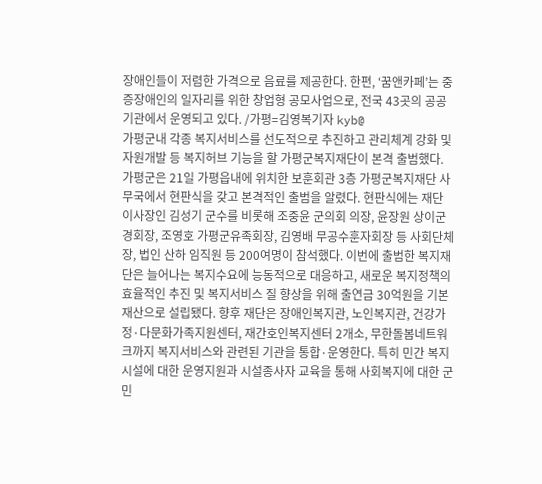장애인들이 저렴한 가격으로 음료를 제공한다. 한편, ‘꿈앤카페’는 중증장애인의 일자리를 위한 창업형 공모사업으로, 전국 43곳의 공공기관에서 운영되고 있다. /가평=김영복기자 kyb@
가평군내 각종 복지서비스를 선도적으로 추진하고 관리체계 강화 및 자원개발 등 복지허브 기능을 할 가평군복지재단이 본격 출범했다. 가평군은 21일 가평읍내에 위치한 보훈회관 3층 가평군복지재단 사무국에서 현판식을 갖고 본격적인 출범을 알렸다. 현판식에는 재단 이사장인 김성기 군수를 비롯해 조중윤 군의회 의장, 윤장원 상이군경회장, 조영호 가평군유족회장, 김영배 무공수훈자회장 등 사회단체장, 법인 산하 임직원 등 200여명이 참석했다. 이번에 출범한 복지재단은 늘어나는 복지수요에 능동적으로 대응하고, 새로운 복지정책의 효율적인 추진 및 복지서비스 질 향상을 위해 출연금 30억원을 기본재산으로 설립됐다. 향후 재단은 장애인복지관, 노인복지관, 건강가정·다문화가족지원센터, 재간호인복지센터 2개소, 무한돌봄네트워크까지 복지서비스와 관련된 기관을 통합·운영한다. 특히 민간 복지시설에 대한 운영지원과 시설종사자 교육을 통해 사회복지에 대한 군민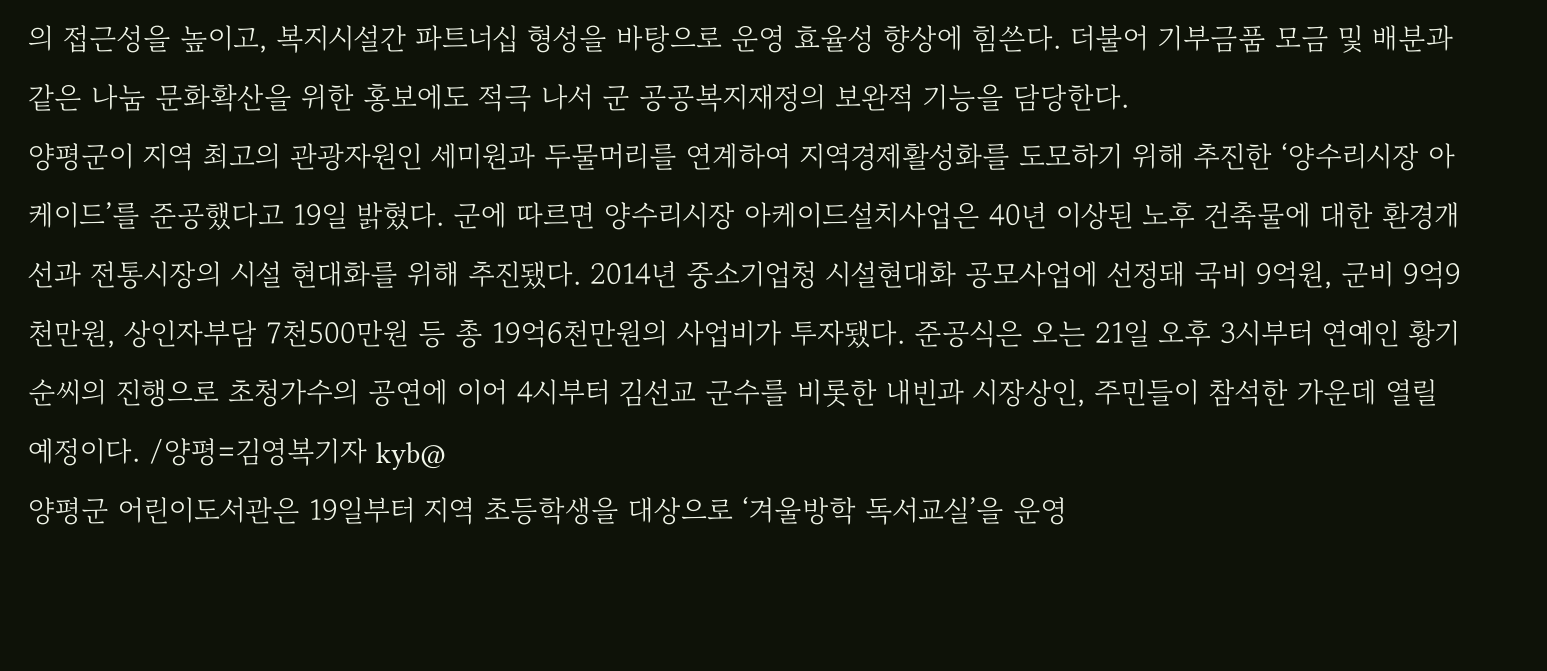의 접근성을 높이고, 복지시설간 파트너십 형성을 바탕으로 운영 효율성 향상에 힘쓴다. 더불어 기부금품 모금 및 배분과 같은 나눔 문화확산을 위한 홍보에도 적극 나서 군 공공복지재정의 보완적 기능을 담당한다.
양평군이 지역 최고의 관광자원인 세미원과 두물머리를 연계하여 지역경제활성화를 도모하기 위해 추진한 ‘양수리시장 아케이드’를 준공했다고 19일 밝혔다. 군에 따르면 양수리시장 아케이드설치사업은 40년 이상된 노후 건축물에 대한 환경개선과 전통시장의 시설 현대화를 위해 추진됐다. 2014년 중소기업청 시설현대화 공모사업에 선정돼 국비 9억원, 군비 9억9천만원, 상인자부담 7천500만원 등 총 19억6천만원의 사업비가 투자됐다. 준공식은 오는 21일 오후 3시부터 연예인 황기순씨의 진행으로 초청가수의 공연에 이어 4시부터 김선교 군수를 비롯한 내빈과 시장상인, 주민들이 참석한 가운데 열릴 예정이다. /양평=김영복기자 kyb@
양평군 어린이도서관은 19일부터 지역 초등학생을 대상으로 ‘겨울방학 독서교실’을 운영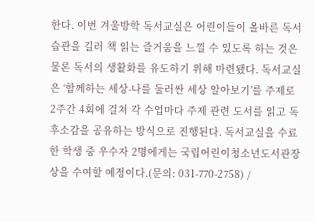한다. 이번 겨울방학 독서교실은 어린이들이 올바른 독서습관을 길러 책 읽는 즐거움을 느낄 수 있도록 하는 것은 물론 독서의 생활화를 유도하기 위해 마련됐다. 독서교실은 ‘함께하는 세상-나를 둘러싼 세상 알아보기’를 주제로 2주간 4회에 걸쳐 각 수업마다 주제 관련 도서를 읽고 독후소감을 공유하는 방식으로 진행된다. 독서교실을 수료한 학생 중 우수자 2명에게는 국립어린이청소년도서관장상을 수여할 예정이다.(문의: 031-770-2758) /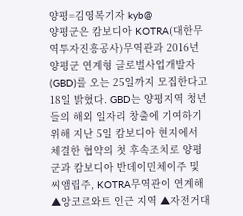양평=김영복기자 kyb@
양평군은 캄보디아 KOTRA(대한무역투자진흥공사)무역관과 2016년 양평군 연계형 글로벌사업개발자(GBD)를 오는 25일까지 모집한다고 18일 밝혔다. GBD는 양평지역 청년들의 해외 일자리 창출에 기여하기 위해 지난 5일 캄보디아 현지에서 체결한 협약의 첫 후속조치로 양평군과 캄보디아 반데이민체이주 및 씨앰립주, KOTRA무역관이 연계해 ▲앙코르와트 인근 지역 ▲자전거대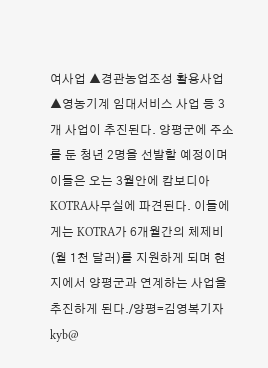여사업 ▲경관농업조성 활용사업 ▲영농기계 임대서비스 사업 등 3개 사업이 추진된다. 양평군에 주소를 둔 청년 2명을 선발할 예정이며 이들은 오는 3월안에 캄보디아 KOTRA사무실에 파견된다. 이들에게는 KOTRA가 6개월간의 체제비(월 1천 달러)를 지원하게 되며 현지에서 양평군과 연계하는 사업을 추진하게 된다./양평=김영복기자 kyb@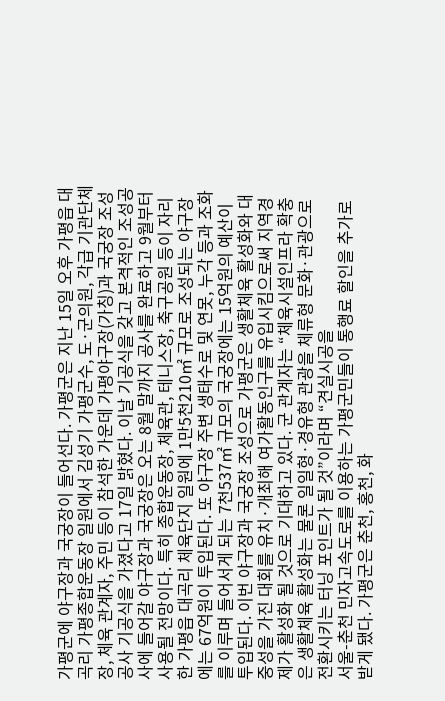가평군에 야구장과 국궁장이 들어선다. 가평군은 지난 15일 오후 가평읍 대곡리 가평종합운동장 일원에서 김성기 가평군수, 도·군의원, 각급 기관단체장, 체육 관계자, 주민 등이 참석한 가운데 가평야구장(가칭)과 국궁장 조성공사 기공식을 가졌다고 17일 밝혔다. 이날 기공식을 갖고 본격적인 조성공사에 들어갈 야구장과 국궁장은 오는 8월 말까지 공사를 완료하고 9월부터 사용될 전망이다. 특히 종합운동장, 체육관, 테니스장, 축구공원 등이 자리한 가평읍 대곡리 체육단지 일원에 1만5천210㎡ 규모로 조성되는 야구장에는 67억원이 투입된다. 또 야구장 주변 생태수로 및 연못, 누각 등과 조화를 이루며 들어서게 되는 7천537㎡ 규모의 국궁장에는 15억원의 예산이 투입된다. 이번 야구장과 국궁장 조성으로 가평군은 생활체육 활성화와 대중성을 가진 대회를 유치·개최해 여가활동인구를 유입시킴으로써 지역경제가 활성화 될 것으로 기대하고 있다. 군 관계자는 “체육시설인프라 확충은 생활체육 활성화는 물론 일일형·경유형 관광을 체류형 문화·관광으로 전환시키는 터닝 포인트가 될 것”이라며 “견실시공을
서울-춘천 민자고속도로를 이용하는 가평군민들이 통행료 할인을 추가로 받게 됐다. 가평군은 춘천, 홍천, 화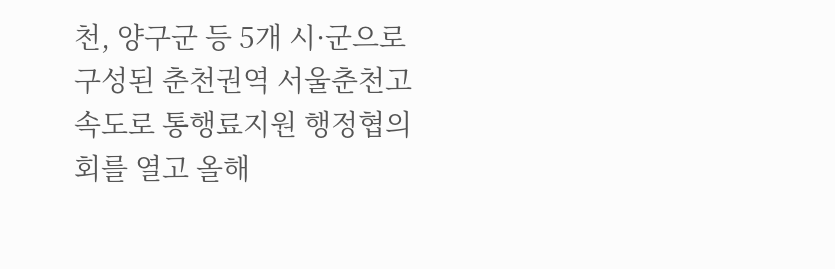천, 양구군 등 5개 시·군으로 구성된 춘천권역 서울춘천고속도로 통행료지원 행정협의회를 열고 올해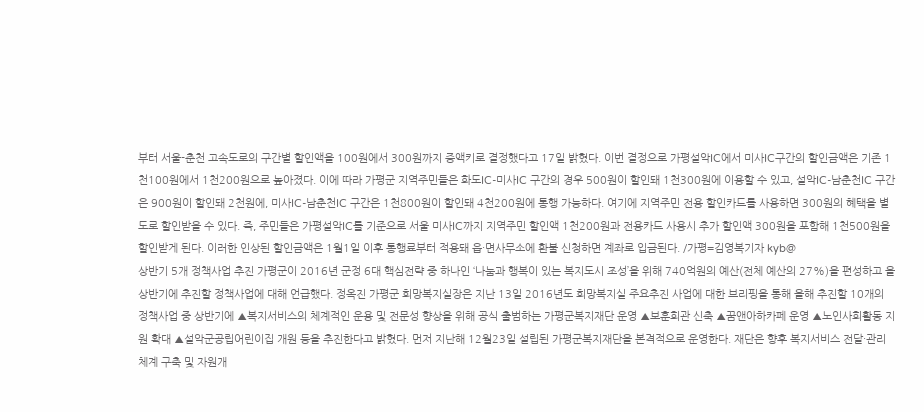부터 서울-춘천 고속도로의 구간별 할인액을 100원에서 300원까지 증액키로 결정했다고 17일 밝혔다. 이번 결정으로 가평설악IC에서 미사IC구간의 할인금액은 기존 1천100원에서 1천200원으로 높아졌다. 이에 따라 가평군 지역주민들은 화도IC-미사IC 구간의 경우 500원이 할인돼 1천300원에 이용할 수 있고, 설악IC-남춘천IC 구간은 900원이 할인돼 2천원에, 미사IC-남춘천IC 구간은 1천800원이 할인돼 4천200원에 통행 가능하다. 여기에 지역주민 전용 할인카드를 사용하면 300원의 혜택을 별도로 할인받을 수 있다. 즉, 주민들은 가평설악IC를 기준으로 서울 미사IC까지 지역주민 할인액 1천200원과 전용카드 사용시 추가 할인액 300원을 포함해 1천500원을 할인받게 된다. 이러한 인상된 할인금액은 1월1일 이후 통행료부터 적용돼 읍·면사무소에 환불 신청하면 계좌로 입금된다. /가평=김영복기자 kyb@
상반기 5개 정책사업 추진 가평군이 2016년 군정 6대 핵심전략 중 하나인 ‘나눔과 행복이 있는 복지도시 조성’을 위해 740억원의 예산(전체 예산의 27%)을 편성하고 올 상반기에 추진할 정책사업에 대해 언급했다. 정옥진 가평군 희망복지실장은 지난 13일 2016년도 희망복지실 주요추진 사업에 대한 브리핑을 통해 올해 추진할 10개의 정책사업 중 상반기에 ▲복지서비스의 체계적인 운용 및 전문성 향상을 위해 공식 출범하는 가평군복지재단 운영 ▲보훈회관 신축 ▲꿈앤아하카페 운영 ▲노인사회활동 지원 확대 ▲설악군공립어린이집 개원 등을 추진한다고 밝혔다. 먼저 지난해 12월23일 설립된 가평군복지재단을 본격적으로 운영한다. 재단은 향후 복지서비스 전달·관리 체계 구축 및 자원개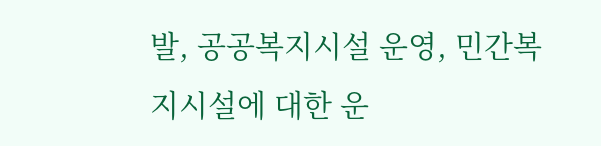발, 공공복지시설 운영, 민간복지시설에 대한 운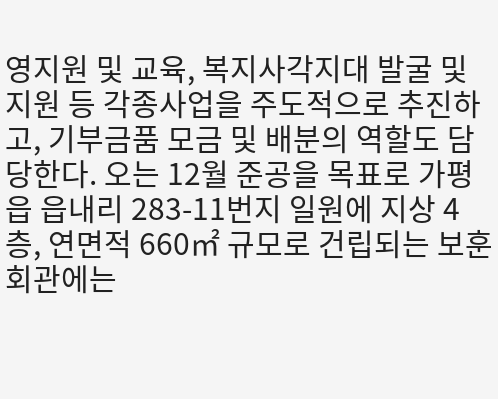영지원 및 교육, 복지사각지대 발굴 및 지원 등 각종사업을 주도적으로 추진하고, 기부금품 모금 및 배분의 역할도 담당한다. 오는 12월 준공을 목표로 가평읍 읍내리 283-11번지 일원에 지상 4층, 연면적 660㎡ 규모로 건립되는 보훈회관에는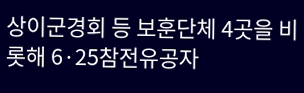상이군경회 등 보훈단체 4곳을 비롯해 6·25참전유공자